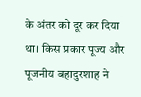के अंतर को दूर कर दिया था। किस प्रकार पूज्य और पूजनीय बहादुरशाह ने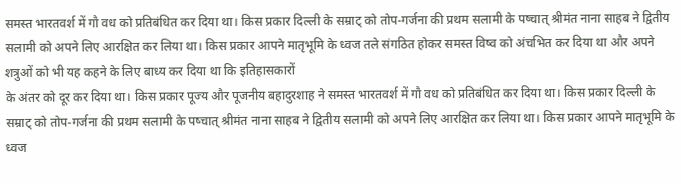समस्त भारतवर्श में गौ वध को प्रतिबंधित कर दिया था। किस प्रकार दिल्ली के सम्राट् को तोप-गर्जना की प्रथम सलामी के पष्चात् श्रीमंत नाना साहब ने द्वितीय सलामी को अपने लिए आरक्षित कर लिया था। किस प्रकार आपने मातृभूमि के ध्वज तले संगठित होकर समस्त विष्व को अंचभित कर दिया था और अपने शत्रुओं को भी यह कहने के लिए बाध्य कर दिया था कि इतिहासकारों
के अंतर को दूर कर दिया था। किस प्रकार पूज्य और पूजनीय बहादुरशाह ने समस्त भारतवर्श में गौ वध को प्रतिबंधित कर दिया था। किस प्रकार दिल्ली के सम्राट् को तोप-गर्जना की प्रथम सलामी के पष्चात् श्रीमंत नाना साहब ने द्वितीय सलामी को अपने लिए आरक्षित कर लिया था। किस प्रकार आपने मातृभूमि के ध्वज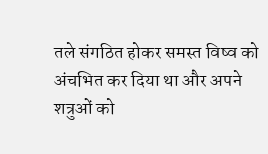तले संगठित होकर समस्त विष्व को अंचभित कर दिया था और अपने शत्रुओं को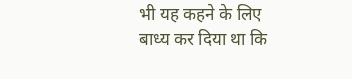भी यह कहने के लिए बाध्य कर दिया था कि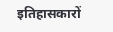इतिहासकारों